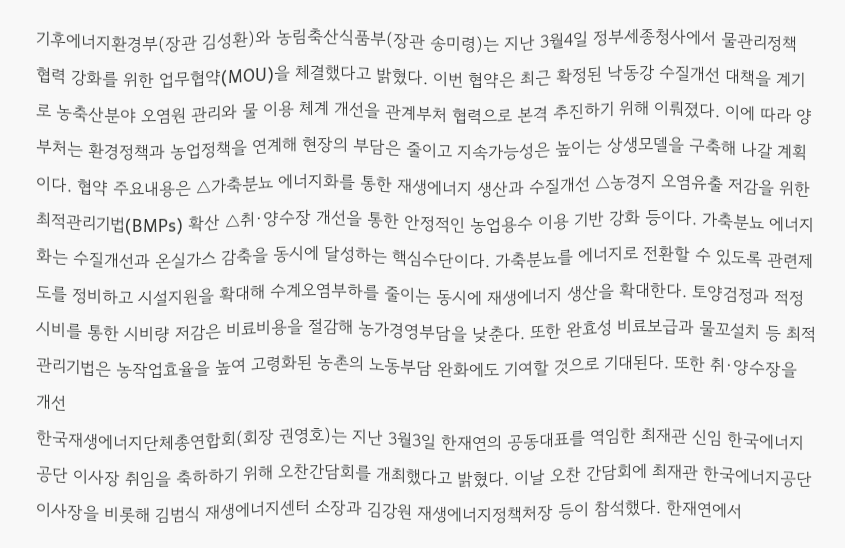기후에너지환경부(장관 김성환)와 농림축산식품부(장관 송미령)는 지난 3월4일 정부세종청사에서 물관리정책 협력 강화를 위한 업무협약(MOU)을 체결했다고 밝혔다. 이번 협약은 최근 확정된 낙동강 수질개선 대책을 계기로 농축산분야 오염원 관리와 물 이용 체계 개선을 관계부처 협력으로 본격 추진하기 위해 이뤄졌다. 이에 따라 양 부처는 환경정책과 농업정책을 연계해 현장의 부담은 줄이고 지속가능성은 높이는 상생모델을 구축해 나갈 계획이다. 협약 주요내용은 △가축분뇨 에너지화를 통한 재생에너지 생산과 수질개선 △농경지 오염유출 저감을 위한 최적관리기법(BMPs) 확산 △취·양수장 개선을 통한 안정적인 농업용수 이용 기반 강화 등이다. 가축분뇨 에너지화는 수질개선과 온실가스 감축을 동시에 달성하는 핵심수단이다. 가축분뇨를 에너지로 전환할 수 있도록 관련제도를 정비하고 시설지원을 확대해 수계오염부하를 줄이는 동시에 재생에너지 생산을 확대한다. 토양검정과 적정시비를 통한 시비량 저감은 비료비용을 절감해 농가경영부담을 낮춘다. 또한 완효성 비료보급과 물꼬설치 등 최적관리기법은 농작업효율을 높여 고령화된 농촌의 노동부담 완화에도 기여할 것으로 기대된다. 또한 취·양수장을 개선
한국재생에너지단체총연합회(회장 권영호)는 지난 3월3일 한재연의 공동대표를 역임한 최재관 신임 한국에너지공단 이사장 취임을 축하하기 위해 오찬간담회를 개최했다고 밝혔다. 이날 오찬 간담회에 최재관 한국에너지공단 이사장을 비롯해 김범식 재생에너지센터 소장과 김강원 재생에너지정책처장 등이 참석했다. 한재연에서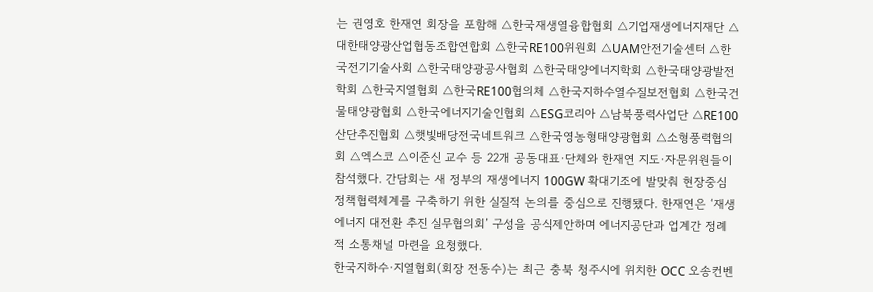는 권영호 한재연 회장을 포함해 △한국재생열융합협회 △기업재생에너지재단 △대한태양광산업협동조합연합회 △한국RE100위원회 △UAM안전기술센터 △한국전기기술사회 △한국태양광공사협회 △한국태양에너지학회 △한국태양광발전학회 △한국지열협회 △한국RE100협의체 △한국지하수열수질보전협회 △한국건물태양광협회 △한국에너지기술인협회 △ESG코리아 △남북풍력사업단 △RE100산단추진협회 △햇빛배당전국네트워크 △한국영농형태양광협회 △소형풍력협의회 △엑스코 △이준신 교수 등 22개 공동대표·단체와 한재연 지도·자문위원들이 참석했다. 간담회는 새 정부의 재생에너지 100GW 확대기조에 발맞춰 현장중심 정책협력체계를 구축하기 위한 실질적 논의를 중심으로 진행됐다. 한재연은 ‘재생에너지 대전환 추진 실무협의회’ 구성을 공식제안하며 에너지공단과 업계간 정례적 소통채널 마련을 요청했다.
한국지하수·지열협회(회장 전동수)는 최근 충북 청주시에 위치한 OCC 오송컨벤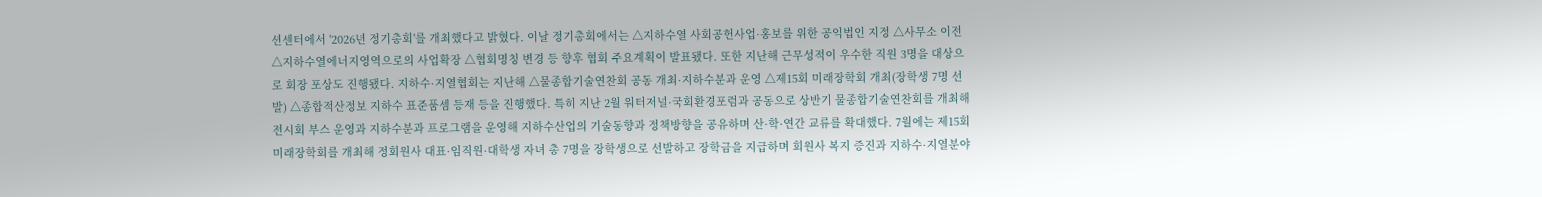션센터에서 '2026년 정기총회'를 개최했다고 밝혔다. 이날 정기총회에서는 △지하수열 사회공헌사업·홍보를 위한 공익법인 지정 △사무소 이전 △지하수열에너지영역으로의 사업확장 △협회명칭 변경 등 향후 협회 주요계획이 발표됐다. 또한 지난해 근무성적이 우수한 직원 3명을 대상으로 회장 포상도 진행됐다. 지하수·지열협회는 지난해 △물종합기술연찬회 공동 개최·지하수분과 운영 △제15회 미래장학회 개최(장학생 7명 선발) △종합적산정보 지하수 표준품셈 등재 등을 진행했다. 특히 지난 2월 워터저널·국회환경포럼과 공동으로 상반기 물종합기술연찬회를 개최해 전시회 부스 운영과 지하수분과 프로그램을 운영해 지하수산업의 기술동향과 정책방향을 공유하며 산·학·연간 교류를 확대했다. 7월에는 제15회 미래장학회를 개최해 정회원사 대표·임직원·대학생 자녀 총 7명을 장학생으로 선발하고 장학금을 지급하며 회원사 복지 증진과 지하수·지열분야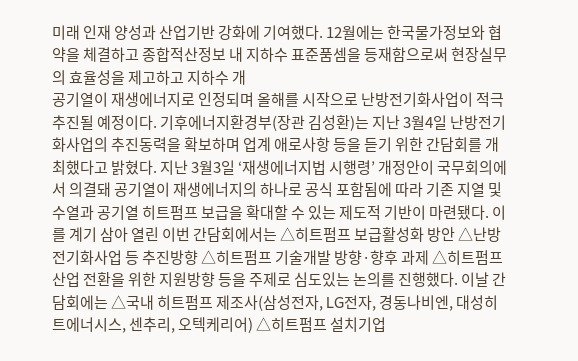미래 인재 양성과 산업기반 강화에 기여했다. 12월에는 한국물가정보와 협약을 체결하고 종합적산정보 내 지하수 표준품셈을 등재함으로써 현장실무의 효율성을 제고하고 지하수 개
공기열이 재생에너지로 인정되며 올해를 시작으로 난방전기화사업이 적극 추진될 예정이다. 기후에너지환경부(장관 김성환)는 지난 3월4일 난방전기화사업의 추진동력을 확보하며 업계 애로사항 등을 듣기 위한 간담회를 개최했다고 밝혔다. 지난 3월3일 ‘재생에너지법 시행령’ 개정안이 국무회의에서 의결돼 공기열이 재생에너지의 하나로 공식 포함됨에 따라 기존 지열 및 수열과 공기열 히트펌프 보급을 확대할 수 있는 제도적 기반이 마련됐다. 이를 계기 삼아 열린 이번 간담회에서는 △히트펌프 보급활성화 방안 △난방전기화사업 등 추진방향 △히트펌프 기술개발 방향·향후 과제 △히트펌프산업 전환을 위한 지원방향 등을 주제로 심도있는 논의를 진행했다. 이날 간담회에는 △국내 히트펌프 제조사(삼성전자, LG전자, 경동나비엔, 대성히트에너시스, 센추리, 오텍케리어) △히트펌프 설치기업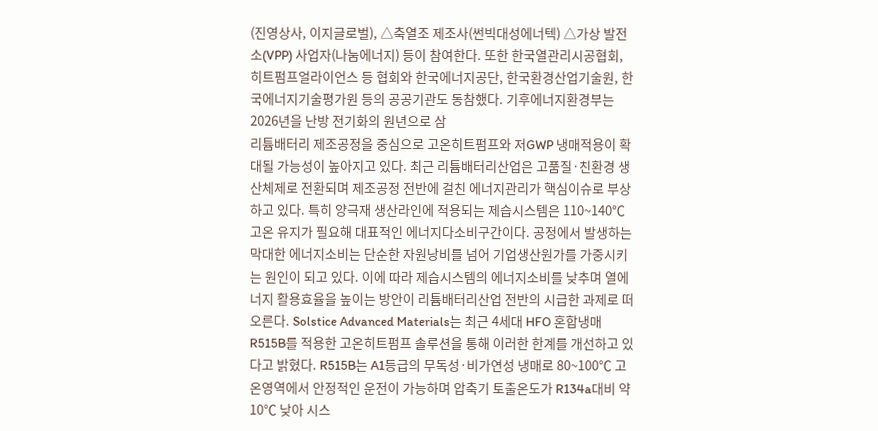(진영상사, 이지글로벌), △축열조 제조사(썬빅대성에너텍) △가상 발전소(VPP) 사업자(나눔에너지) 등이 참여한다. 또한 한국열관리시공협회, 히트펌프얼라이언스 등 협회와 한국에너지공단, 한국환경산업기술원, 한국에너지기술평가원 등의 공공기관도 동참했다. 기후에너지환경부는 2026년을 난방 전기화의 원년으로 삼
리튬배터리 제조공정을 중심으로 고온히트펌프와 저GWP 냉매적용이 확대될 가능성이 높아지고 있다. 최근 리튬배터리산업은 고품질·친환경 생산체제로 전환되며 제조공정 전반에 걸친 에너지관리가 핵심이슈로 부상하고 있다. 특히 양극재 생산라인에 적용되는 제습시스템은 110~140℃ 고온 유지가 필요해 대표적인 에너지다소비구간이다. 공정에서 발생하는 막대한 에너지소비는 단순한 자원낭비를 넘어 기업생산원가를 가중시키는 원인이 되고 있다. 이에 따라 제습시스템의 에너지소비를 낮추며 열에너지 활용효율을 높이는 방안이 리튬배터리산업 전반의 시급한 과제로 떠오른다. Solstice Advanced Materials는 최근 4세대 HFO 혼합냉매 R515B를 적용한 고온히트펌프 솔루션을 통해 이러한 한계를 개선하고 있다고 밝혔다. R515B는 A1등급의 무독성·비가연성 냉매로 80~100℃ 고온영역에서 안정적인 운전이 가능하며 압축기 토출온도가 R134a대비 약 10℃ 낮아 시스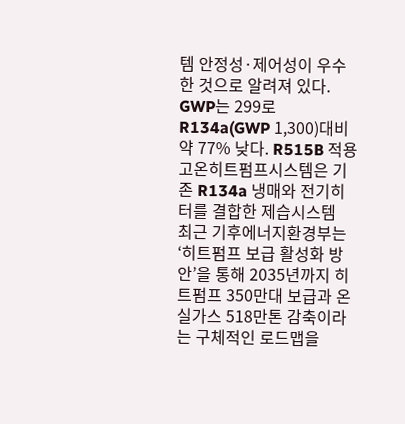템 안정성·제어성이 우수한 것으로 알려져 있다. GWP는 299로 R134a(GWP 1,300)대비 약 77% 낮다. R515B 적용 고온히트펌프시스템은 기존 R134a 냉매와 전기히터를 결합한 제습시스템
최근 기후에너지환경부는 ‘히트펌프 보급 활성화 방안’을 통해 2035년까지 히트펌프 350만대 보급과 온실가스 518만톤 감축이라는 구체적인 로드맵을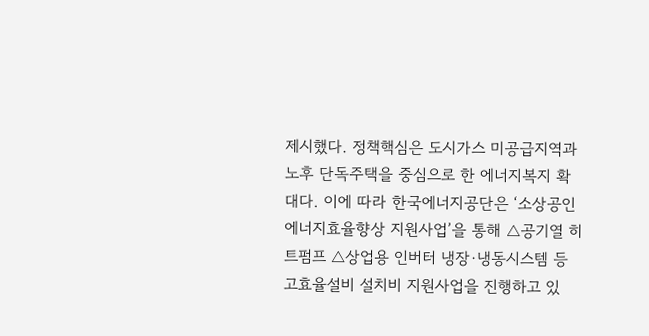제시했다. 정책핵심은 도시가스 미공급지역과 노후 단독주택을 중심으로 한 에너지복지 확대다. 이에 따라 한국에너지공단은 ‘소상공인 에너지효율향상 지원사업’을 통해 △공기열 히트펌프 △상업용 인버터 냉장·냉동시스템 등 고효율설비 설치비 지원사업을 진행하고 있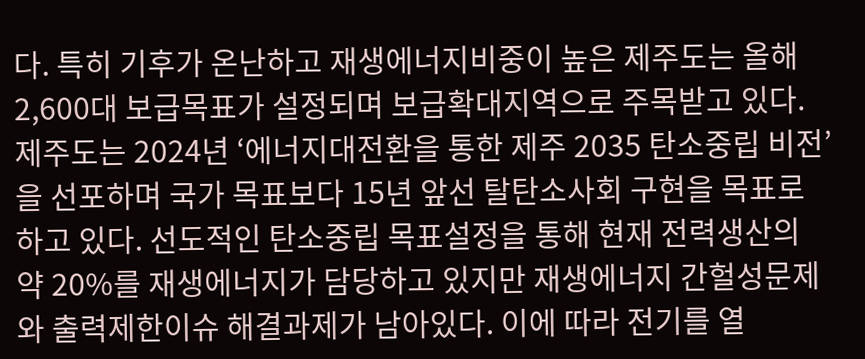다. 특히 기후가 온난하고 재생에너지비중이 높은 제주도는 올해 2,600대 보급목표가 설정되며 보급확대지역으로 주목받고 있다. 제주도는 2024년 ‘에너지대전환을 통한 제주 2035 탄소중립 비전’을 선포하며 국가 목표보다 15년 앞선 탈탄소사회 구현을 목표로 하고 있다. 선도적인 탄소중립 목표설정을 통해 현재 전력생산의 약 20%를 재생에너지가 담당하고 있지만 재생에너지 간헐성문제와 출력제한이슈 해결과제가 남아있다. 이에 따라 전기를 열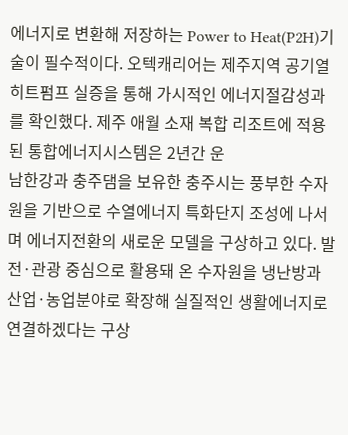에너지로 변환해 저장하는 Power to Heat(P2H)기술이 필수적이다. 오텍캐리어는 제주지역 공기열 히트펌프 실증을 통해 가시적인 에너지절감성과를 확인했다. 제주 애월 소재 복합 리조트에 적용된 통합에너지시스템은 2년간 운
남한강과 충주댐을 보유한 충주시는 풍부한 수자원을 기반으로 수열에너지 특화단지 조성에 나서며 에너지전환의 새로운 모델을 구상하고 있다. 발전·관광 중심으로 활용돼 온 수자원을 냉난방과 산업·농업분야로 확장해 실질적인 생활에너지로 연결하겠다는 구상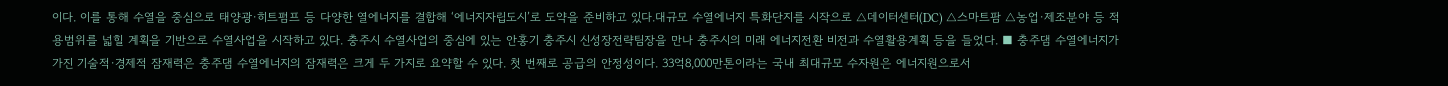이다. 이를 통해 수열을 중심으로 태양광·히트펌프 등 다양한 열에너지를 결합해 ‘에너지자립도시’로 도약을 준비하고 있다.대규모 수열에너지 특화단지를 시작으로 △데이터센터(DC) △스마트팜 △농업·제조분야 등 적용범위를 넓힐 계획을 기반으로 수열사업을 시작하고 있다. 충주시 수열사업의 중심에 있는 안홍기 충주시 신성장전략팀장을 만나 충주시의 미래 에너지전환 비전과 수열활용계획 등을 들었다. ■ 충주댐 수열에너지가 가진 기술적·경제적 잠재력은 충주댐 수열에너지의 잠재력은 크게 두 가지로 요약할 수 있다. 첫 번째로 공급의 안정성이다. 33억8,000만톤이라는 국내 최대규모 수자원은 에너지원으로서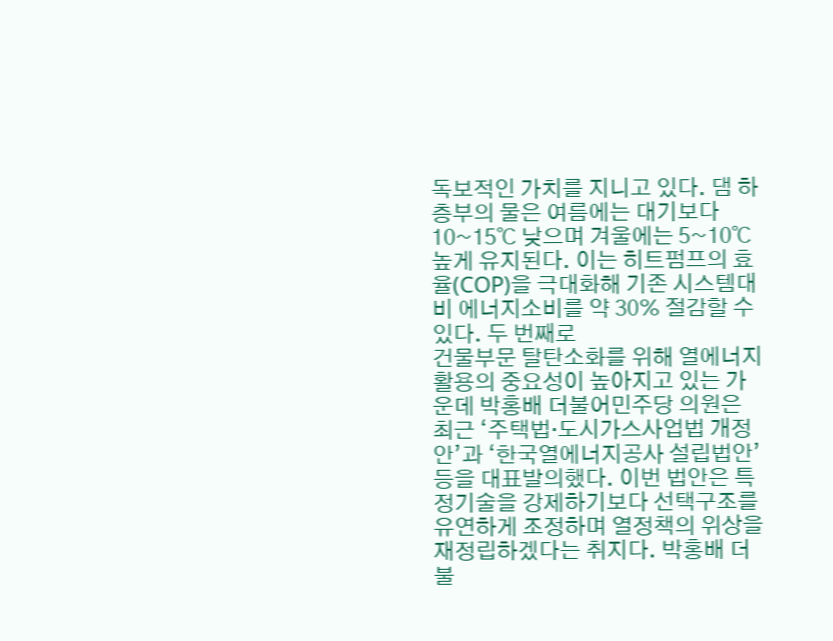독보적인 가치를 지니고 있다. 댐 하층부의 물은 여름에는 대기보다 10~15℃ 낮으며 겨울에는 5~10℃ 높게 유지된다. 이는 히트펌프의 효율(COP)을 극대화해 기존 시스템대비 에너지소비를 약 30% 절감할 수 있다. 두 번째로
건물부문 탈탄소화를 위해 열에너지 활용의 중요성이 높아지고 있는 가운데 박홍배 더불어민주당 의원은 최근 ‘주택법·도시가스사업법 개정안’과 ‘한국열에너지공사 설립법안’ 등을 대표발의했다. 이번 법안은 특정기술을 강제하기보다 선택구조를 유연하게 조정하며 열정책의 위상을 재정립하겠다는 취지다. 박홍배 더불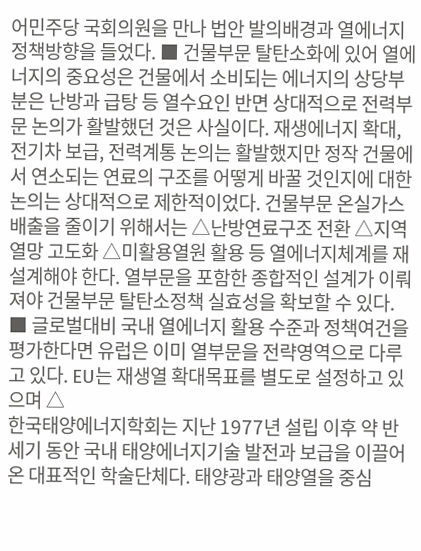어민주당 국회의원을 만나 법안 발의배경과 열에너지정책방향을 들었다. ■ 건물부문 탈탄소화에 있어 열에너지의 중요성은 건물에서 소비되는 에너지의 상당부분은 난방과 급탕 등 열수요인 반면 상대적으로 전력부문 논의가 활발했던 것은 사실이다. 재생에너지 확대, 전기차 보급, 전력계통 논의는 활발했지만 정작 건물에서 연소되는 연료의 구조를 어떻게 바꿀 것인지에 대한 논의는 상대적으로 제한적이었다. 건물부문 온실가스 배출을 줄이기 위해서는 △난방연료구조 전환 △지역열망 고도화 △미활용열원 활용 등 열에너지체계를 재설계해야 한다. 열부문을 포함한 종합적인 설계가 이뤄져야 건물부문 탈탄소정책 실효성을 확보할 수 있다. ■ 글로벌대비 국내 열에너지 활용 수준과 정책여건을 평가한다면 유럽은 이미 열부문을 전략영역으로 다루고 있다. EU는 재생열 확대목표를 별도로 설정하고 있으며 △
한국태양에너지학회는 지난 1977년 설립 이후 약 반세기 동안 국내 태양에너지기술 발전과 보급을 이끌어 온 대표적인 학술단체다. 태양광과 태양열을 중심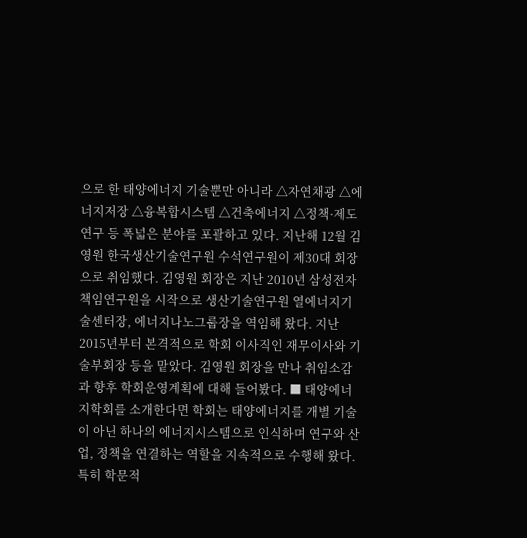으로 한 태양에너지 기술뿐만 아니라 △자연채광 △에너지저장 △융복합시스템 △건축에너지 △정책·제도 연구 등 폭넓은 분야를 포괄하고 있다. 지난해 12월 김영원 한국생산기술연구원 수석연구원이 제30대 회장으로 취임했다. 김영원 회장은 지난 2010년 삼성전자 책임연구원을 시작으로 생산기술연구원 열에너지기술센터장, 에너지나노그룹장을 역임해 왔다. 지난 2015년부터 본격적으로 학회 이사직인 재무이사와 기술부회장 등을 맡았다. 김영원 회장을 만나 취임소감과 향후 학회운영계획에 대해 들어봤다. ■ 태양에너지학회를 소개한다면 학회는 태양에너지를 개별 기술이 아닌 하나의 에너지시스템으로 인식하며 연구와 산업, 정책을 연결하는 역할을 지속적으로 수행해 왔다. 특히 학문적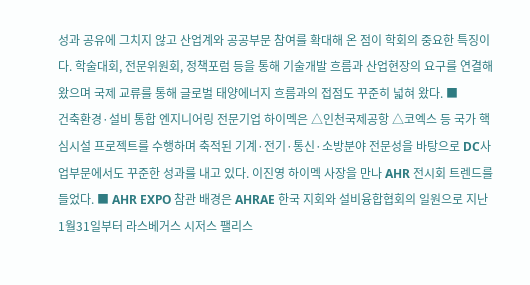성과 공유에 그치지 않고 산업계와 공공부문 참여를 확대해 온 점이 학회의 중요한 특징이다. 학술대회, 전문위원회, 정책포럼 등을 통해 기술개발 흐름과 산업현장의 요구를 연결해 왔으며 국제 교류를 통해 글로벌 태양에너지 흐름과의 접점도 꾸준히 넓혀 왔다. ■
건축환경·설비 통합 엔지니어링 전문기업 하이멕은 △인천국제공항 △코엑스 등 국가 핵심시설 프로젝트를 수행하며 축적된 기계·전기·통신·소방분야 전문성을 바탕으로 DC사업부문에서도 꾸준한 성과를 내고 있다. 이진영 하이멕 사장을 만나 AHR 전시회 트렌드를 들었다. ■ AHR EXPO 참관 배경은 AHRAE 한국 지회와 설비융합협회의 일원으로 지난 1월31일부터 라스베거스 시저스 팰리스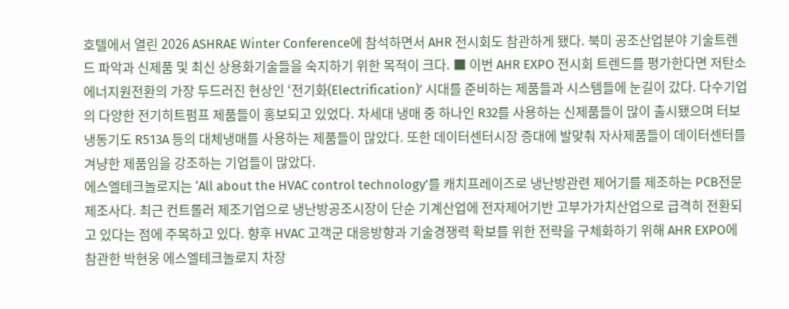호텔에서 열린 2026 ASHRAE Winter Conference에 참석하면서 AHR 전시회도 참관하게 됐다. 북미 공조산업분야 기술트렌드 파악과 신제품 및 최신 상용화기술들을 숙지하기 위한 목적이 크다. ■ 이번 AHR EXPO 전시회 트렌드를 평가한다면 저탄소 에너지원전환의 가장 두드러진 현상인 ‘전기화(Electrification)’ 시대를 준비하는 제품들과 시스템들에 눈길이 갔다. 다수기업의 다양한 전기히트펌프 제품들이 홍보되고 있었다. 차세대 냉매 중 하나인 R32를 사용하는 신제품들이 많이 출시됐으며 터보냉동기도 R513A 등의 대체냉매를 사용하는 제품들이 많았다. 또한 데이터센터시장 증대에 발맞춰 자사제품들이 데이터센터를 겨냥한 제품임을 강조하는 기업들이 많았다.
에스엘테크놀로지는 ‘All about the HVAC control technology’를 캐치프레이즈로 냉난방관련 제어기를 제조하는 PCB전문제조사다. 최근 컨트롤러 제조기업으로 냉난방공조시장이 단순 기계산업에 전자제어기반 고부가가치산업으로 급격히 전환되고 있다는 점에 주목하고 있다. 향후 HVAC 고객군 대응방향과 기술경쟁력 확보를 위한 전략을 구체화하기 위해 AHR EXPO에 참관한 박현웅 에스엘테크놀로지 차장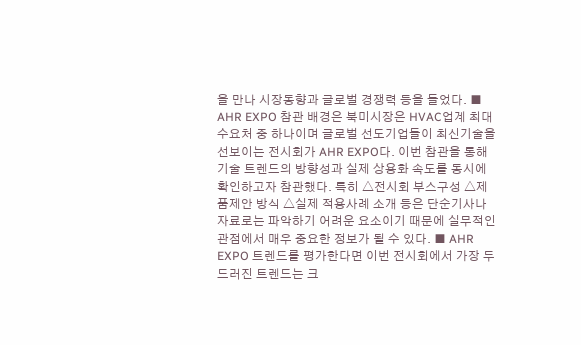을 만나 시장동향과 글로벌 경쟁력 등을 들었다. ■ AHR EXPO 참관 배경은 북미시장은 HVAC업계 최대 수요처 중 하나이며 글로벌 선도기업들이 최신기술을 선보이는 전시회가 AHR EXPO다. 이번 참관을 통해 기술 트렌드의 방향성과 실제 상용화 속도를 동시에 확인하고자 참관했다. 특히 △전시회 부스구성 △제품제안 방식 △실제 적용사례 소개 등은 단순기사나 자료로는 파악하기 어려운 요소이기 때문에 실무적인 관점에서 매우 중요한 정보가 될 수 있다. ■ AHR EXPO 트렌드를 평가한다면 이번 전시회에서 가장 두드러진 트렌드는 크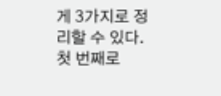게 3가지로 정리할 수 있다. 첫 번째로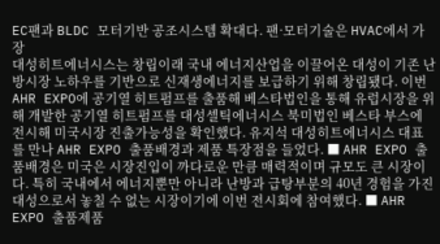EC팬과 BLDC 모터기반 공조시스템 확대다. 팬·모터기술은 HVAC에서 가장
대성히트에너시스는 창립이래 국내 에너지산업을 이끌어온 대성이 기존 난방시장 노하우를 기반으로 신재생에너지를 보급하기 위해 창립됐다. 이번 AHR EXPO에 공기열 히트펌프를 출품해 베스타법인을 통해 유럽시장을 위해 개발한 공기열 히트펌프를 대성셀틱에너시스 북미법인 베스타 부스에 전시해 미국시장 진출가능성을 확인했다. 유지석 대성히트에너시스 대표를 만나 AHR EXPO 출품배경과 제품 특장점을 들었다. ■ AHR EXPO 출품배경은 미국은 시장진입이 까다로운 만큼 매력적이며 규모도 큰 시장이다. 특히 국내에서 에너지뿐만 아니라 난방과 급탕부분의 40년 경험을 가진 대성으로서 놓칠 수 없는 시장이기에 이번 전시회에 참여했다. ■ AHR EXPO 출품제품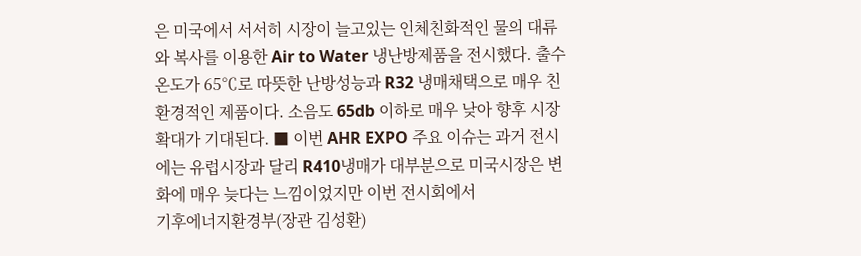은 미국에서 서서히 시장이 늘고있는 인체친화적인 물의 대류와 복사를 이용한 Air to Water 냉난방제품을 전시했다. 출수온도가 65℃로 따뜻한 난방성능과 R32 냉매채택으로 매우 친환경적인 제품이다. 소음도 65db 이하로 매우 낮아 향후 시장확대가 기대된다. ■ 이번 AHR EXPO 주요 이슈는 과거 전시에는 유럽시장과 달리 R410냉매가 대부분으로 미국시장은 변화에 매우 늦다는 느낌이었지만 이번 전시회에서
기후에너지환경부(장관 김성환)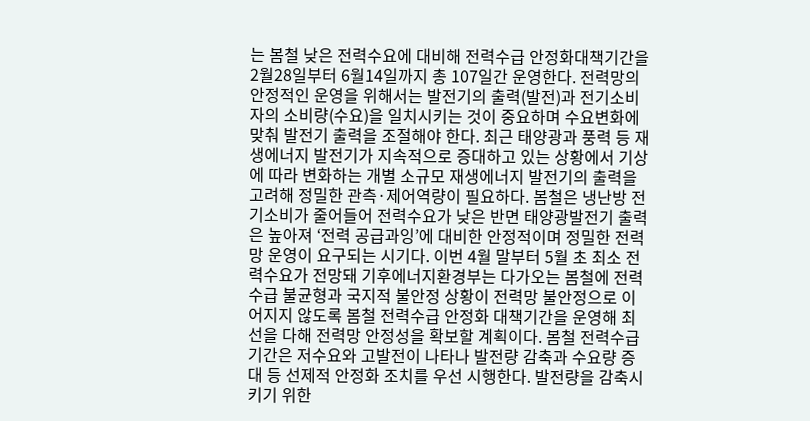는 봄철 낮은 전력수요에 대비해 전력수급 안정화대책기간을 2월28일부터 6월14일까지 총 107일간 운영한다. 전력망의 안정적인 운영을 위해서는 발전기의 출력(발전)과 전기소비자의 소비량(수요)을 일치시키는 것이 중요하며 수요변화에 맞춰 발전기 출력을 조절해야 한다. 최근 태양광과 풍력 등 재생에너지 발전기가 지속적으로 증대하고 있는 상황에서 기상에 따라 변화하는 개별 소규모 재생에너지 발전기의 출력을 고려해 정밀한 관측·제어역량이 필요하다. 봄철은 냉난방 전기소비가 줄어들어 전력수요가 낮은 반면 태양광발전기 출력은 높아져 ‘전력 공급과잉’에 대비한 안정적이며 정밀한 전력망 운영이 요구되는 시기다. 이번 4월 말부터 5월 초 최소 전력수요가 전망돼 기후에너지환경부는 다가오는 봄철에 전력수급 불균형과 국지적 불안정 상황이 전력망 불안정으로 이어지지 않도록 봄철 전력수급 안정화 대책기간을 운영해 최선을 다해 전력망 안정성을 확보할 계획이다. 봄철 전력수급 기간은 저수요와 고발전이 나타나 발전량 감축과 수요량 증대 등 선제적 안정화 조치를 우선 시행한다. 발전량을 감축시키기 위한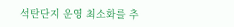석탄단지 운영 최소화를 추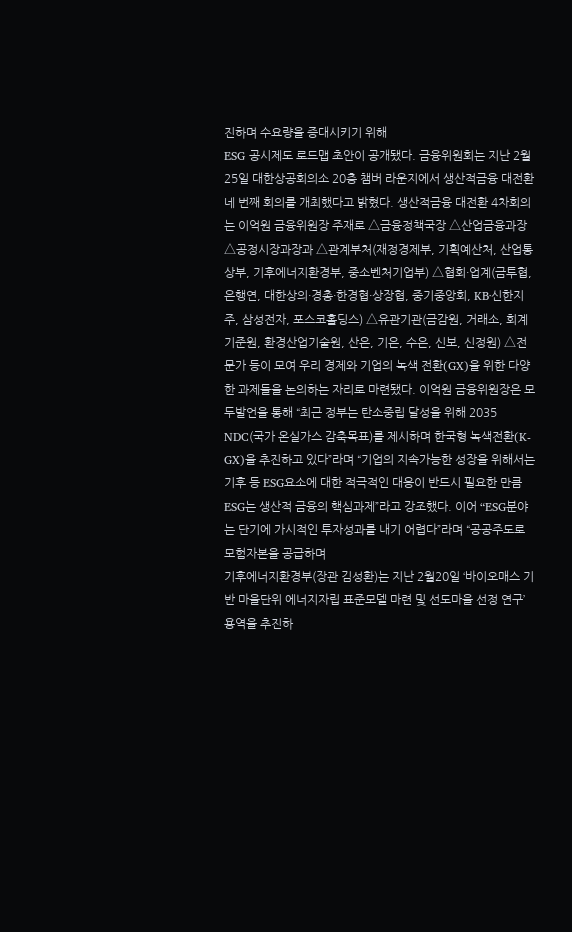진하며 수요량을 증대시키기 위해
ESG 공시제도 로드맵 초안이 공개됐다. 금융위원회는 지난 2월25일 대한상공회의소 20층 챔버 라운지에서 생산적금융 대전환 네 번째 회의를 개최했다고 밝혔다. 생산적금융 대전환 4차회의는 이억원 금융위원장 주재로 △금융정책국장 △산업금융과장 △공정시장과장과 △관계부처(재정경제부, 기획예산처, 산업통상부, 기후에너지환경부, 중소벤처기업부) △협회·업계(금투협, 은행연, 대한상의·경총·한경협·상장협, 중기중앙회, KB·신한지주, 삼성전자, 포스코홀딩스) △유관기관(금감원, 거래소, 회계기준원, 환경산업기술원, 산은, 기은, 수은, 신보, 신정원) △전문가 등이 모여 우리 경제와 기업의 녹색 전환(GX)을 위한 다양한 과제들을 논의하는 자리로 마련됐다. 이억원 금융위원장은 모두발언을 통해 “최근 정부는 탄소중립 달성을 위해 2035 NDC(국가 온실가스 감축목표)를 제시하며 한국형 녹색전환(K-GX)을 추진하고 있다”라며 “기업의 지속가능한 성장을 위해서는 기후 등 ESG요소에 대한 적극적인 대응이 반드시 필요한 만큼 ESG는 생산적 금융의 핵심과제”라고 강조했다. 이어 “ESG분야는 단기에 가시적인 투자성과를 내기 어렵다”라며 “공공주도로 모험자본을 공급하며
기후에너지환경부(장관 김성환)는 지난 2월20일 ‘바이오매스 기반 마을단위 에너지자립 표준모델 마련 및 선도마을 선정 연구’ 용역을 추진하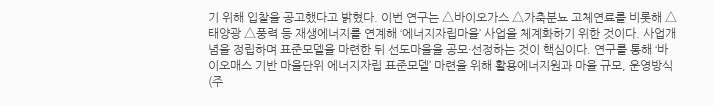기 위해 입찰을 공고했다고 밝혔다. 이번 연구는 △바이오가스 △가축분뇨 고체연료를 비롯해 △태양광 △풍력 등 재생에너지를 연계해 ‘에너지자립마을’ 사업을 체계화하기 위한 것이다. 사업개념을 정립하며 표준모델을 마련한 뒤 선도마을을 공모·선정하는 것이 핵심이다. 연구를 통해 ‘바이오매스 기반 마을단위 에너지자립 표준모델’ 마련을 위해 활용에너지원과 마을 규모, 운영방식(주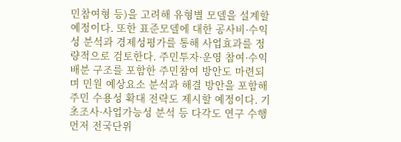민참여형 등)을 고려해 유형별 모델을 설계할 예정이다. 또한 표준모델에 대한 공사비·수익성 분석과 경제성평가를 통해 사업효과를 정량적으로 검토한다. 주민투자·운영 참여·수익배분 구조를 포함한 주민참여 방안도 마련되며 민원 예상요소 분석과 해결 방안을 포함해 주민 수용성 확대 전략도 제시할 예정이다. 기초조사·사업가능성 분석 등 다각도 연구 수행 먼저 전국단위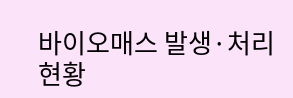바이오매스 발생·처리 현황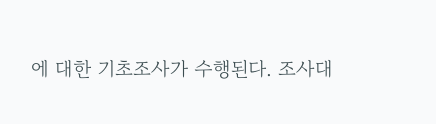에 대한 기초조사가 수행된다. 조사대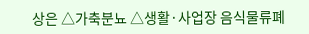상은 △가축분뇨 △생활·사업장 음식물류폐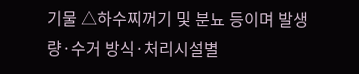기물 △하수찌꺼기 및 분뇨 등이며 발생량·수거 방식·처리시설별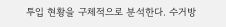투입 현황을 구체적으로 분석한다. 수거방